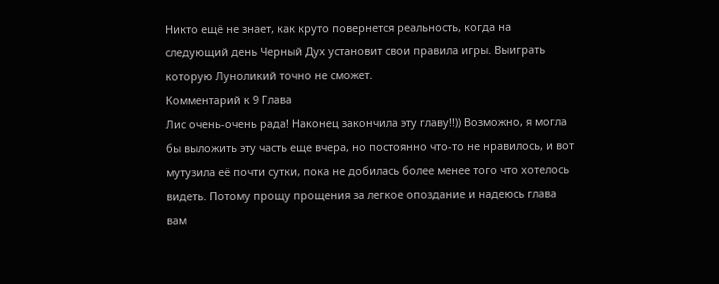Никто ещё не знает, как круто повернется реальность, когда на следующий день Черный Дух установит свои правила игры. Выиграть которую Луноликий точно не сможет.
Комментарий к 9 Глава
Лис очень-очень рада! Наконец закончила эту главу!!)) Возможно, я могла бы выложить эту часть еще вчера, но постоянно что-то не нравилось, и вот мутузила её почти сутки, пока не добилась более менее того что хотелось видеть. Потому прощу прощения за легкое опоздание и надеюсь глава вам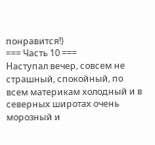понравится!)
=== Часть 10 ===
Наступал вечер, совсем не страшный, спокойный, по всем материкам холодный и в северных широтах очень морозный и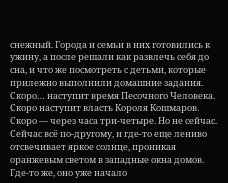снежный. Города и семьи в них готовились к ужину, а после решали как развлечь себя до сна, и что же посмотреть с детьми, которые прилежно выполнили домашние задания. Скоро… наступит время Песочного Человека. Скоро наступит власть Короля Кошмаров. Скоро — через часа три-четыре. Но не сейчас.
Сейчас всё по-другому, и где-то еще лениво отсвечивает яркое солнце, проникая оранжевым светом в западные окна домов. Где-то же, оно уже начало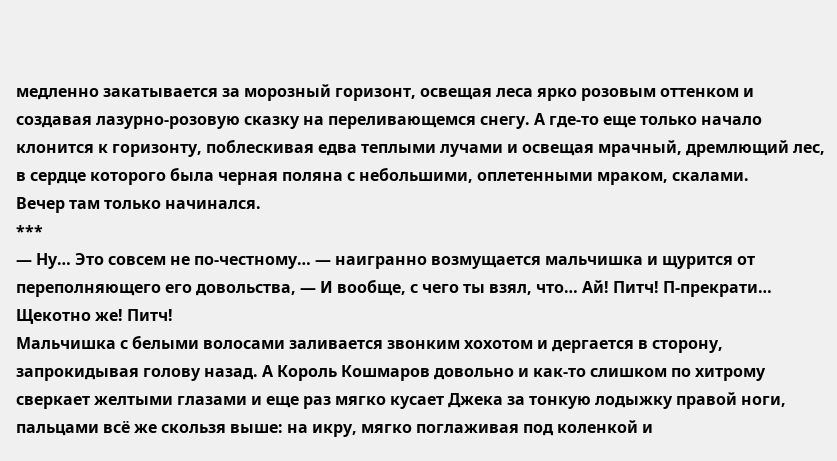медленно закатывается за морозный горизонт, освещая леса ярко розовым оттенком и создавая лазурно-розовую сказку на переливающемся снегу. А где-то еще только начало клонится к горизонту, поблескивая едва теплыми лучами и освещая мрачный, дремлющий лес, в сердце которого была черная поляна с небольшими, оплетенными мраком, скалами.
Вечер там только начинался.
***
— Ну… Это совсем не по-честному… — наигранно возмущается мальчишка и щурится от переполняющего его довольства, — И вообще, с чего ты взял, что… Ай! Питч! П-прекрати… Щекотно же! Питч!
Мальчишка с белыми волосами заливается звонким хохотом и дергается в сторону, запрокидывая голову назад. А Король Кошмаров довольно и как-то слишком по хитрому сверкает желтыми глазами и еще раз мягко кусает Джека за тонкую лодыжку правой ноги, пальцами всё же скользя выше: на икру, мягко поглаживая под коленкой и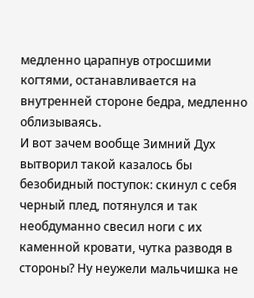медленно царапнув отросшими когтями, останавливается на внутренней стороне бедра, медленно облизываясь.
И вот зачем вообще Зимний Дух вытворил такой казалось бы безобидный поступок: скинул с себя черный плед, потянулся и так необдуманно свесил ноги с их каменной кровати, чутка разводя в стороны? Ну неужели мальчишка не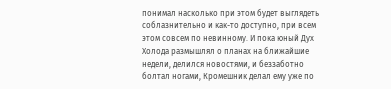понимал насколько при этом будет выглядеть соблазнительно и как-то доступно, при всем этом совсем по невинному. И пока юный Дух Холода размышлял о планах на ближайшие недели, делился новостями, и беззаботно болтал ногами, Кромешник делал ему уже по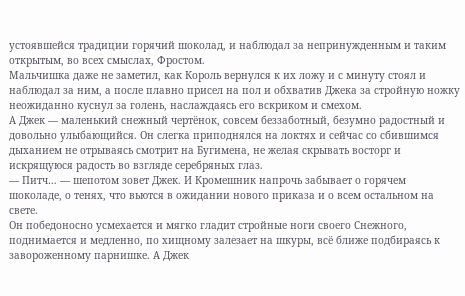устоявшейся традиции горячий шоколад, и наблюдал за непринужденным и таким открытым, во всех смыслах, Фростом.
Мальчишка даже не заметил, как Король вернулся к их ложу и с минуту стоял и наблюдал за ним, а после плавно присел на пол и обхватив Джека за стройную ножку неожиданно куснул за голень, наслаждаясь его вскриком и смехом.
А Джек — маленький снежный чертёнок, совсем беззаботный, безумно радостный и довольно улыбающийся. Он слегка приподнялся на локтях и сейчас со сбившимся дыханием не отрываясь смотрит на Бугимена, не желая скрывать восторг и искрящуюся радость во взгляде серебряных глаз.
— Питч… — шепотом зовет Джек. И Кромешник напрочь забывает о горячем шоколаде, о тенях, что вьются в ожидании нового приказа и о всем остальном на свете.
Он победоносно усмехается и мягко гладит стройные ноги своего Снежного, поднимается и медленно, по хищному залезает на шкуры, всё ближе подбираясь к завороженному парнишке. А Джек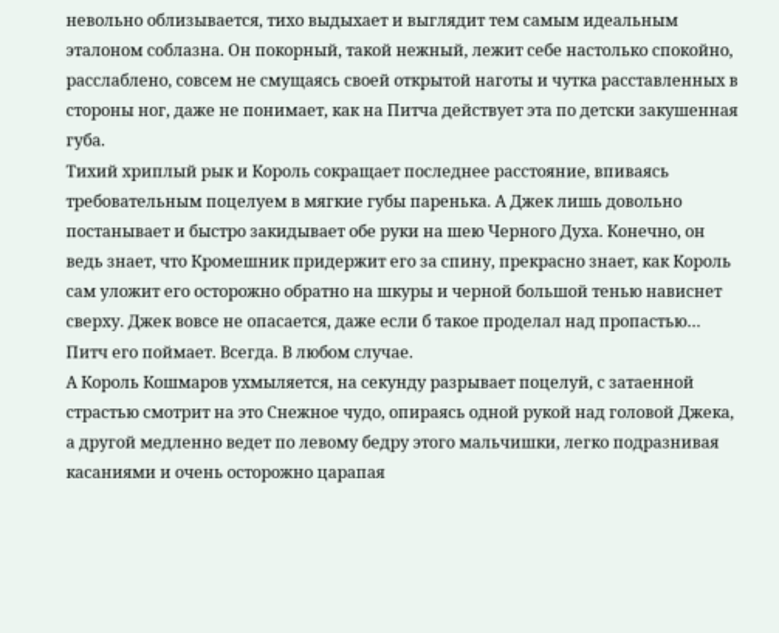невольно облизывается, тихо выдыхает и выглядит тем самым идеальным эталоном соблазна. Он покорный, такой нежный, лежит себе настолько спокойно, расслаблено, совсем не смущаясь своей открытой наготы и чутка расставленных в стороны ног, даже не понимает, как на Питча действует эта по детски закушенная губа.
Тихий хриплый рык и Король сокращает последнее расстояние, впиваясь требовательным поцелуем в мягкие губы паренька. А Джек лишь довольно постанывает и быстро закидывает обе руки на шею Черного Духа. Конечно, он ведь знает, что Кромешник придержит его за спину, прекрасно знает, как Король сам уложит его осторожно обратно на шкуры и черной большой тенью нависнет сверху. Джек вовсе не опасается, даже если б такое проделал над пропастью… Питч его поймает. Всегда. В любом случае.
А Король Кошмаров ухмыляется, на секунду разрывает поцелуй, с затаенной страстью смотрит на это Снежное чудо, опираясь одной рукой над головой Джека, а другой медленно ведет по левому бедру этого мальчишки, легко подразнивая касаниями и очень осторожно царапая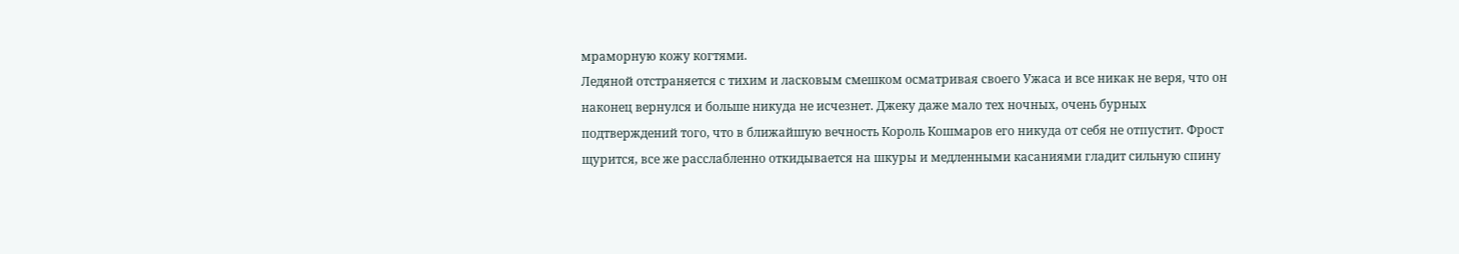мраморную кожу когтями.
Ледяной отстраняется с тихим и ласковым смешком осматривая своего Ужаса и все никак не веря, что он наконец вернулся и больше никуда не исчезнет. Джеку даже мало тех ночных, очень бурных подтверждений того, что в ближайшую вечность Король Кошмаров его никуда от себя не отпустит. Фрост щурится, все же расслабленно откидывается на шкуры и медленными касаниями гладит сильную спину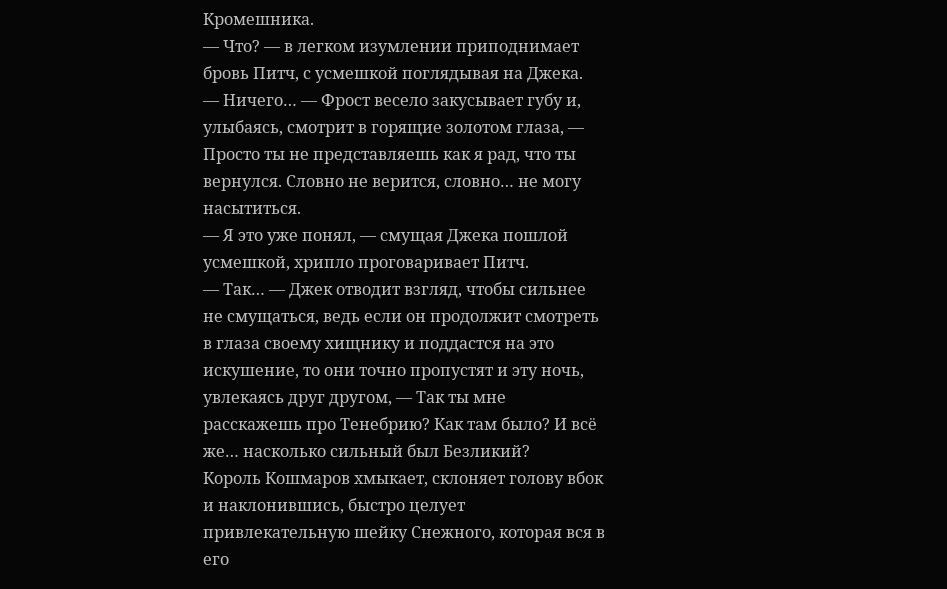Кромешника.
— Что? — в легком изумлении приподнимает бровь Питч, с усмешкой поглядывая на Джека.
— Ничего… — Фрост весело закусывает губу и, улыбаясь, смотрит в горящие золотом глаза, — Просто ты не представляешь как я рад, что ты вернулся. Словно не верится, словно… не могу насытиться.
— Я это уже понял, — смущая Джека пошлой усмешкой, хрипло проговаривает Питч.
— Так… — Джек отводит взгляд, чтобы сильнее не смущаться, ведь если он продолжит смотреть в глаза своему хищнику и поддастся на это искушение, то они точно пропустят и эту ночь, увлекаясь друг другом, — Так ты мне расскажешь про Тенебрию? Как там было? И всё же… насколько сильный был Безликий?
Король Кошмаров хмыкает, склоняет голову вбок и наклонившись, быстро целует привлекательную шейку Снежного, которая вся в его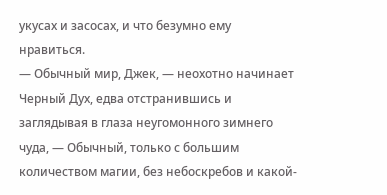укусах и засосах, и что безумно ему нравиться.
— Обычный мир, Джек, — неохотно начинает Черный Дух, едва отстранившись и заглядывая в глаза неугомонного зимнего чуда, — Обычный, только с большим количеством магии, без небоскребов и какой-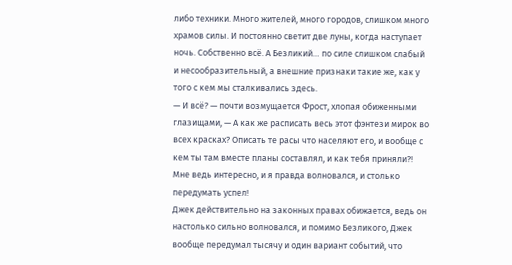либо техники. Много жителей, много городов, слишком много храмов силы. И постоянно светит две луны, когда наступает ночь. Собственно всё. А Безликий… по силе слишком слабый и несообразительный, а внешние признаки такие же, как у того с кем мы сталкивались здесь.
— И всё? — почти возмущается Фрост, хлопая обиженными глазищами, — А как же расписать весь этот фэнтези мирок во всех красках? Описать те расы что населяют его, и вообще с кем ты там вместе планы составлял, и как тебя приняли?! Мне ведь интересно, и я правда волновался, и столько передумать успел!
Джек действительно на законных правах обижается, ведь он настолько сильно волновался, и помимо Безликого, Джек вообще передумал тысячу и один вариант событий, что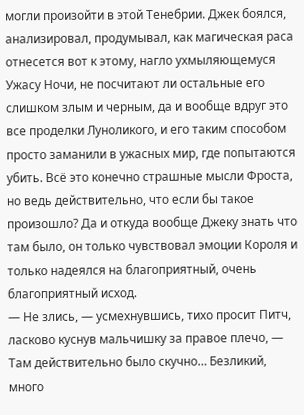могли произойти в этой Тенебрии. Джек боялся, анализировал, продумывал, как магическая раса отнесется вот к этому, нагло ухмыляющемуся Ужасу Ночи, не посчитают ли остальные его слишком злым и черным, да и вообще вдруг это все проделки Луноликого, и его таким способом просто заманили в ужасных мир, где попытаются убить. Всё это конечно страшные мысли Фроста, но ведь действительно, что если бы такое произошло? Да и откуда вообще Джеку знать что там было, он только чувствовал эмоции Короля и только надеялся на благоприятный, очень благоприятный исход.
— Не злись, — усмехнувшись, тихо просит Питч, ласково куснув мальчишку за правое плечо, — Там действительно было скучно… Безликий, много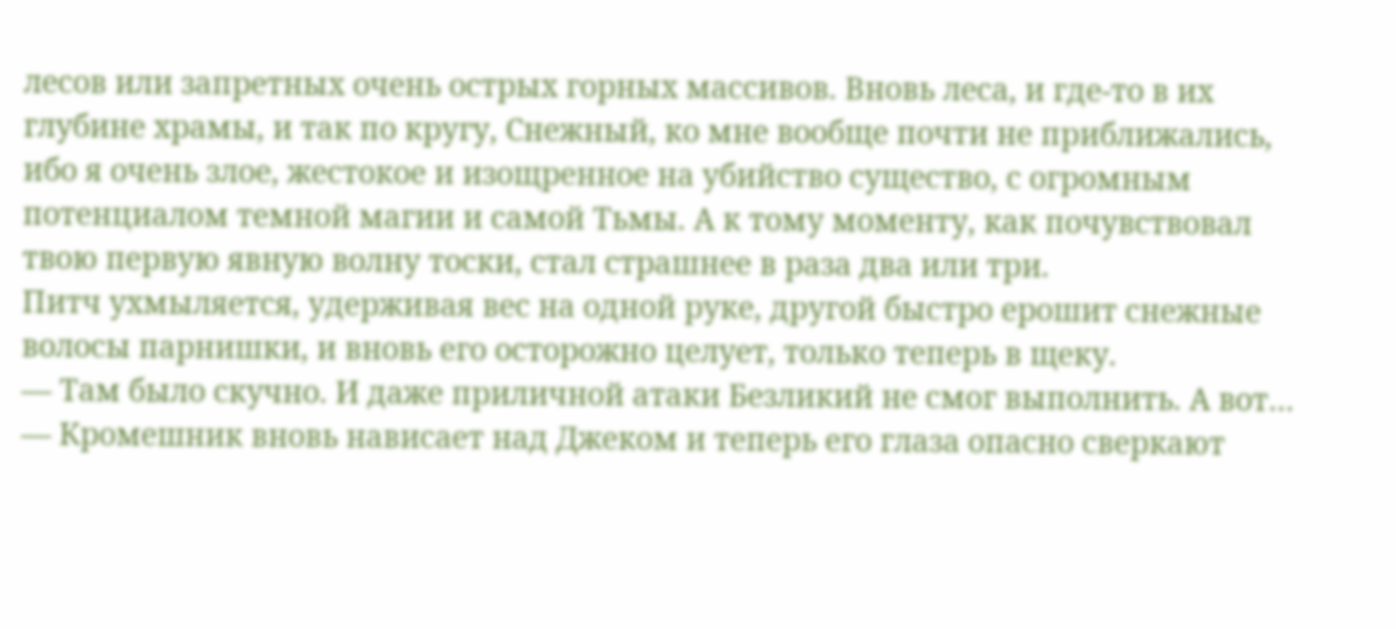лесов или запретных очень острых горных массивов. Вновь леса, и где-то в их глубине храмы, и так по кругу, Снежный, ко мне вообще почти не приближались, ибо я очень злое, жестокое и изощренное на убийство существо, с огромным потенциалом темной магии и самой Тьмы. А к тому моменту, как почувствовал твою первую явную волну тоски, стал страшнее в раза два или три.
Питч ухмыляется, удерживая вес на одной руке, другой быстро ерошит снежные волосы парнишки, и вновь его осторожно целует, только теперь в щеку.
— Там было скучно. И даже приличной атаки Безликий не смог выполнить. А вот… — Кромешник вновь нависает над Джеком и теперь его глаза опасно сверкают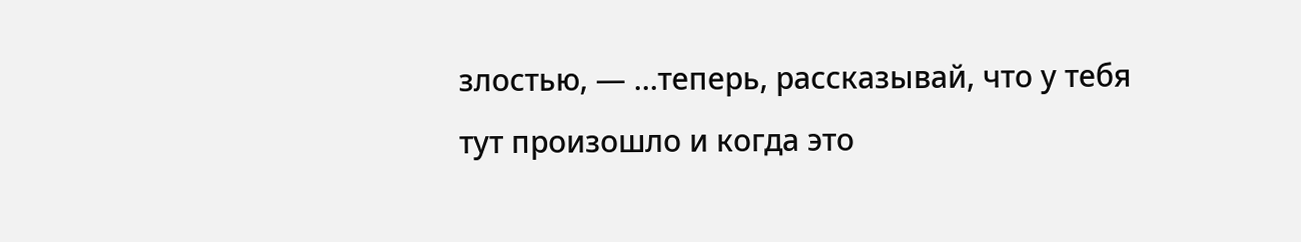злостью, — …теперь, рассказывай, что у тебя тут произошло и когда это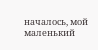началось, мой маленький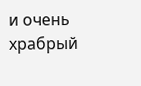и очень храбрый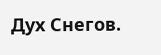Дух Снегов.